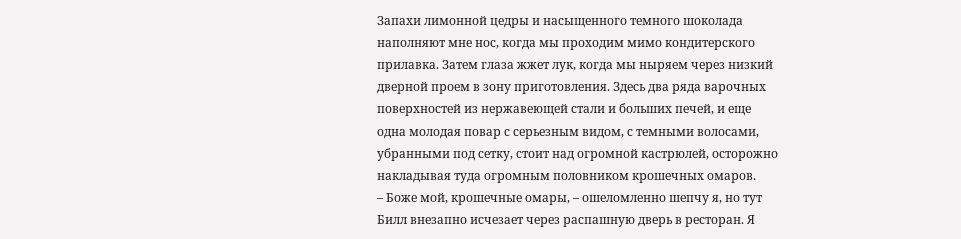Запахи лимонной цедры и насыщенного темного шоколада наполняют мне нос, когда мы проходим мимо кондитерского прилавка. Затем глаза жжет лук, когда мы ныряем через низкий дверной проем в зону приготовления. Здесь два ряда варочных поверхностей из нержавеющей стали и больших печей, и еще одна молодая повар с серьезным видом, с темными волосами, убранными под сетку, стоит над огромной кастрюлей, осторожно накладывая туда огромным половником крошечных омаров.
– Боже мой, крошечные омары, – ошеломленно шепчу я, но тут Билл внезапно исчезает через распашную дверь в ресторан. Я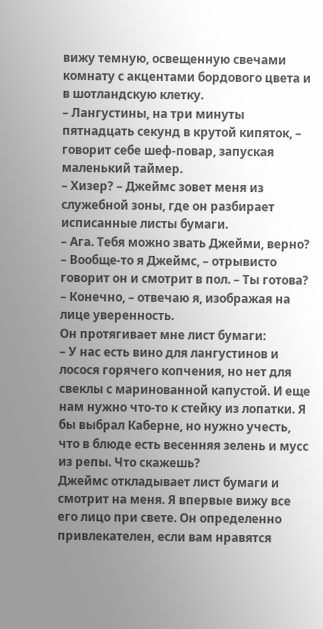вижу темную, освещенную свечами комнату с акцентами бордового цвета и в шотландскую клетку.
– Лангустины, на три минуты пятнадцать секунд в крутой кипяток, – говорит себе шеф-повар, запуская маленький таймер.
– Хизер? – Джеймс зовет меня из служебной зоны, где он разбирает исписанные листы бумаги.
– Ага. Тебя можно звать Джейми, верно?
– Вообще-то я Джеймс, – отрывисто говорит он и смотрит в пол. – Ты готова?
– Конечно, – отвечаю я, изображая на лице уверенность.
Он протягивает мне лист бумаги:
– У нас есть вино для лангустинов и лосося горячего копчения, но нет для свеклы с маринованной капустой. И еще нам нужно что-то к стейку из лопатки. Я бы выбрал Каберне, но нужно учесть, что в блюде есть весенняя зелень и мусс из репы. Что скажешь?
Джеймс откладывает лист бумаги и смотрит на меня. Я впервые вижу все его лицо при свете. Он определенно привлекателен, если вам нравятся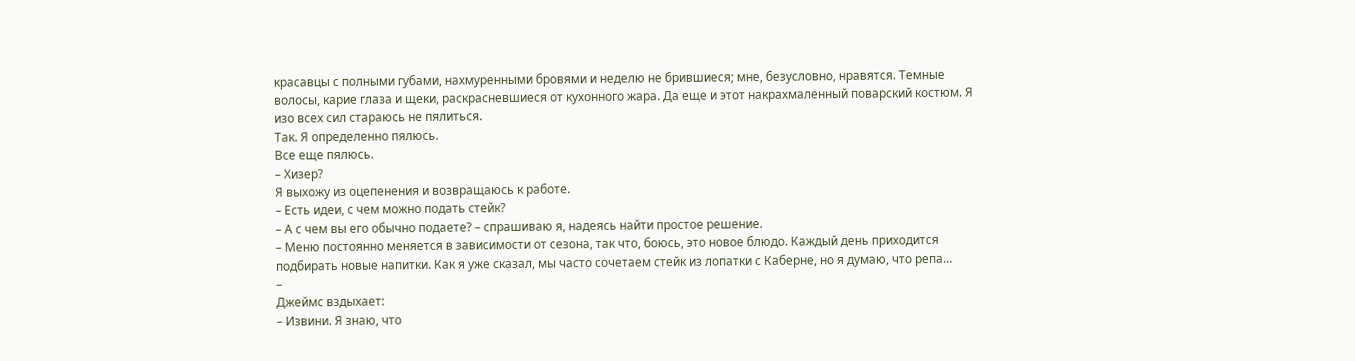красавцы с полными губами, нахмуренными бровями и неделю не брившиеся; мне, безусловно, нравятся. Темные волосы, карие глаза и щеки, раскрасневшиеся от кухонного жара. Да еще и этот накрахмаленный поварский костюм. Я изо всех сил стараюсь не пялиться.
Так. Я определенно пялюсь.
Все еще пялюсь.
– Хизер?
Я выхожу из оцепенения и возвращаюсь к работе.
– Есть идеи, с чем можно подать стейк?
– А с чем вы его обычно подаете? – спрашиваю я, надеясь найти простое решение.
– Меню постоянно меняется в зависимости от сезона, так что, боюсь, это новое блюдо. Каждый день приходится подбирать новые напитки. Как я уже сказал, мы часто сочетаем стейк из лопатки с Каберне, но я думаю, что репа…
–
Джеймс вздыхает:
– Извини. Я знаю, что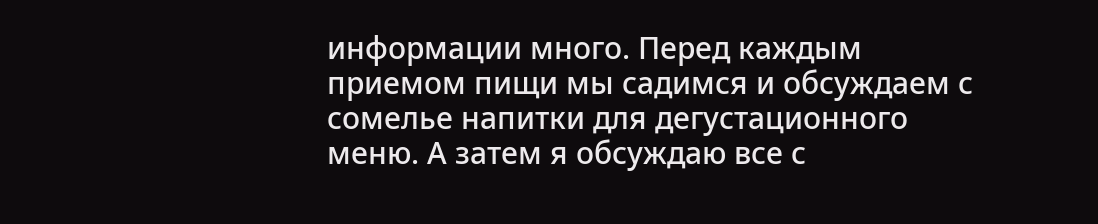информации много. Перед каждым приемом пищи мы садимся и обсуждаем с сомелье напитки для дегустационного меню. А затем я обсуждаю все с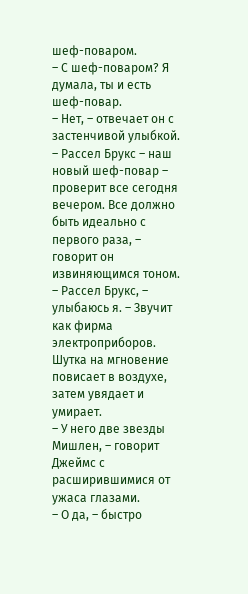шеф-поваром.
– С шеф-поваром? Я думала, ты и есть шеф-повар.
– Нет, – отвечает он с застенчивой улыбкой. – Рассел Брукс – наш новый шеф-повар – проверит все сегодня вечером. Все должно быть идеально с первого раза, – говорит он извиняющимся тоном.
– Рассел Брукс, – улыбаюсь я. – Звучит как фирма электроприборов.
Шутка на мгновение повисает в воздухе, затем увядает и умирает.
– У него две звезды Мишлен, – говорит Джеймс с расширившимися от ужаса глазами.
– О да, – быстро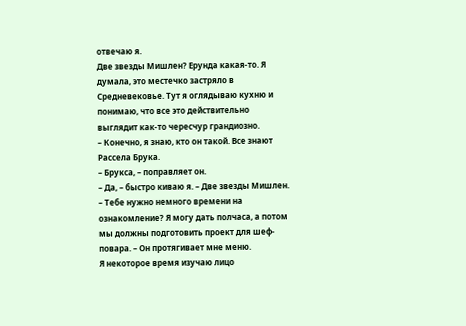отвечаю я.
Две звезды Мишлен? Ерунда какая-то. Я думала, это местечко застряло в Средневековье. Тут я оглядываю кухню и понимаю, что все это действительно выглядит как-то чересчур грандиозно.
– Конечно, я знаю, кто он такой. Все знают Рассела Брука.
– Брукса, – поправляет он.
– Да, – быстро киваю я. – Две звезды Мишлен.
– Тебе нужно немного времени на ознакомление? Я могу дать полчаса, а потом мы должны подготовить проект для шеф-повара. – Он протягивает мне меню.
Я некоторое время изучаю лицо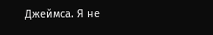Джеймса. Я не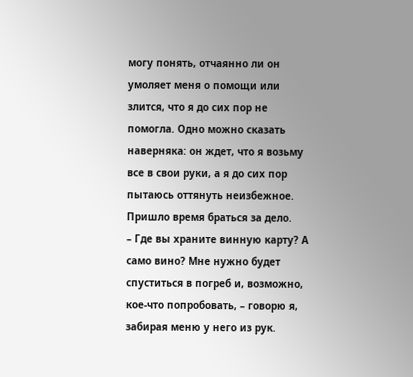могу понять, отчаянно ли он умоляет меня о помощи или злится, что я до сих пор не помогла. Одно можно сказать наверняка: он ждет, что я возьму все в свои руки, а я до сих пор пытаюсь оттянуть неизбежное. Пришло время браться за дело.
– Где вы храните винную карту? А само вино? Мне нужно будет спуститься в погреб и, возможно, кое-что попробовать, – говорю я, забирая меню у него из рук.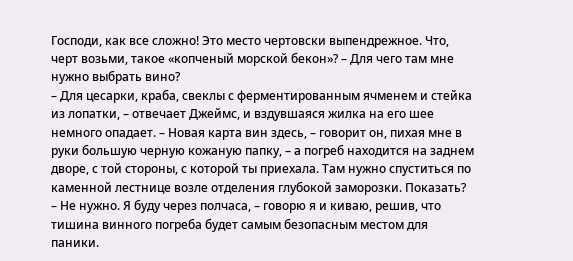Господи, как все сложно! Это место чертовски выпендрежное. Что, черт возьми, такое «копченый морской бекон»? – Для чего там мне нужно выбрать вино?
– Для цесарки, краба, свеклы с ферментированным ячменем и стейка из лопатки, – отвечает Джеймс, и вздувшаяся жилка на его шее немного опадает. – Новая карта вин здесь, – говорит он, пихая мне в руки большую черную кожаную папку, – а погреб находится на заднем дворе, с той стороны, с которой ты приехала. Там нужно спуститься по каменной лестнице возле отделения глубокой заморозки. Показать?
– Не нужно. Я буду через полчаса, – говорю я и киваю, решив, что тишина винного погреба будет самым безопасным местом для паники.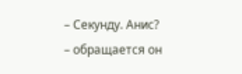– Секунду. Анис? – обращается он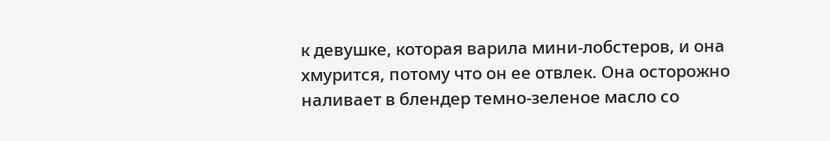к девушке, которая варила мини-лобстеров, и она хмурится, потому что он ее отвлек. Она осторожно наливает в блендер темно-зеленое масло со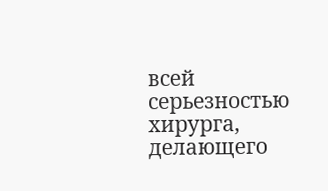всей серьезностью хирурга, делающего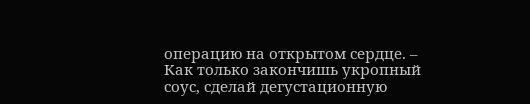операцию на открытом сердце. – Как только закончишь укропный соус, сделай дегустационную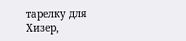тарелку для Хизер,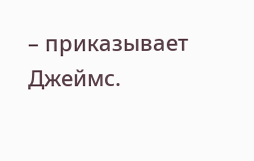– приказывает Джеймс.